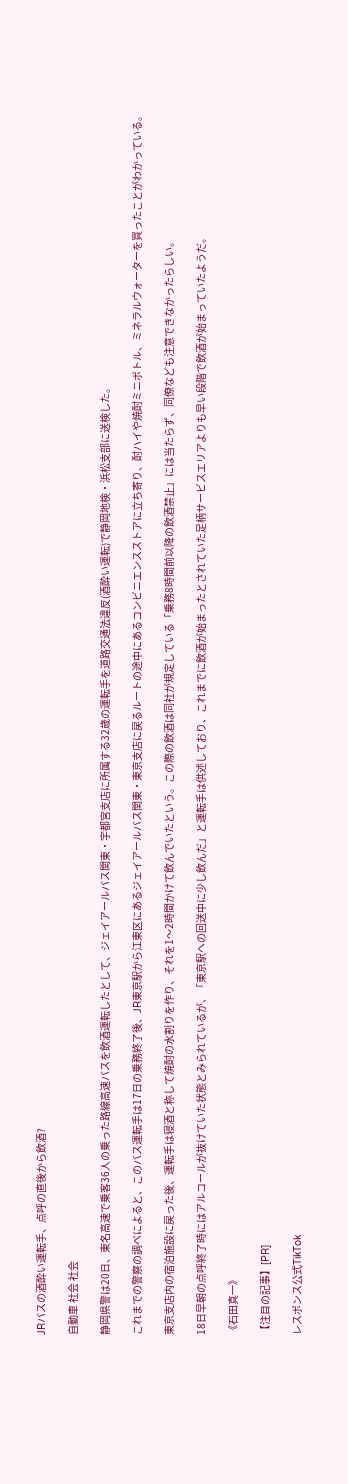JRバスの酒酔い運転手、点呼の直後から飲酒?

自動車 社会 社会

静岡県警は20日、東名高速で乗客36人の乗った路線高速バスを飲酒運転したとして、ジェイアールバス関東・宇都宮支店に所属する32歳の運転手を道路交通法違反(酒酔い運転)で静岡地検・浜松支部に送検した。

これまでの警察の調べによると、このバス運転手は17日の乗務終了後、JR東京駅から江東区にあるジェイアールバス関東・東京支店に戻るルートの途中にあるコンビニエンスストアに立ち寄り、酎ハイや焼酎ミニボトル、ミネラルウォーターを買ったことがわかっている。

東京支店内の宿泊施設に戻った後、運転手は寝酒と称して焼酎の水割りを作り、それを1〜2時間かけて飲んでいたという。この際の飲酒は同社が規定している「乗務8時間前以降の飲酒禁止」には当たらず、同僚なども注意できなかったらしい。

18日早朝の点呼終了時にはアルコールが抜けていた状態とみられているが、「東京駅への回送中に少し飲んだ」と運転手は供述しており、これまでに飲酒が始まったとされていた足柄サービスエリアよりも早い段階で飲酒が始まっていたようだ。

《石田真一》

【注目の記事】[PR]

レスポンス公式TikTok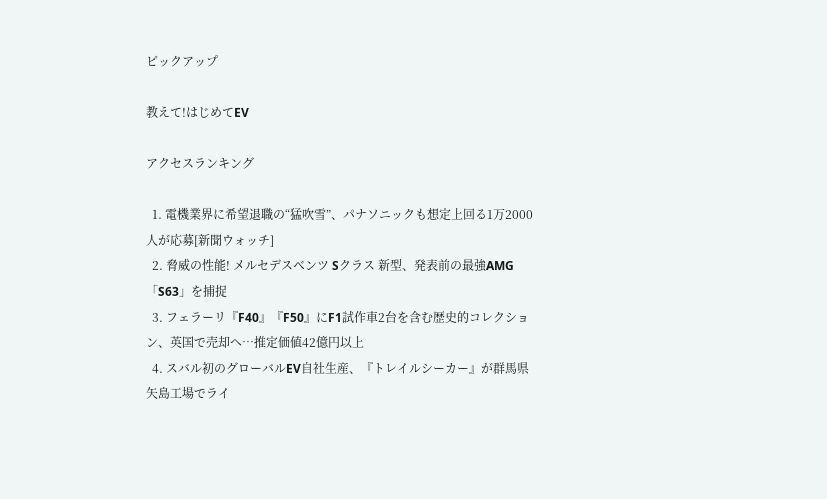ピックアップ

教えて!はじめてEV

アクセスランキング

  1. 電機業界に希望退職の“猛吹雪”、パナソニックも想定上回る1万2000人が応募[新聞ウォッチ]
  2. 脅威の性能! メルセデスベンツ Sクラス 新型、発表前の最強AMG「S63」を捕捉
  3. フェラーリ『F40』『F50』にF1試作車2台を含む歴史的コレクション、英国で売却へ…推定価値42億円以上
  4. スバル初のグローバルEV自社生産、『トレイルシーカー』が群馬県矢島工場でライ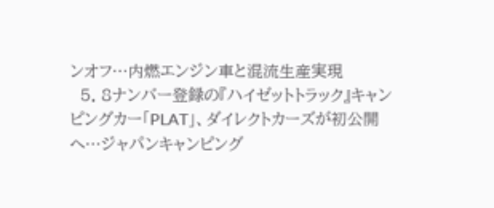ンオフ…内燃エンジン車と混流生産実現
  5. 8ナンバー登録の『ハイゼットトラック』キャンピングカー「PLAT」、ダイレクトカーズが初公開へ…ジャパンキャンピング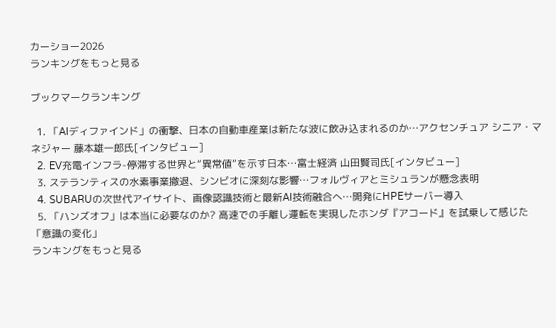カーショー2026
ランキングをもっと見る

ブックマークランキング

  1. 「AIディファインド」の衝撃、日本の自動車産業は新たな波に飲み込まれるのか…アクセンチュア シニア・マネジャー 藤本雄一郎氏[インタビュー]
  2. EV充電インフラ-停滞する世界と“異常値”を示す日本…富士経済 山田賢司氏[インタビュー]
  3. ステランティスの水素事業撤退、シンビオに深刻な影響…フォルヴィアとミシュランが懸念表明
  4. SUBARUの次世代アイサイト、画像認識技術と最新AI技術融合へ…開発にHPEサーバー導入
  5. 「ハンズオフ」は本当に必要なのか? 高速での手離し運転を実現したホンダ『アコード』を試乗して感じた「意識の変化」
ランキングをもっと見る